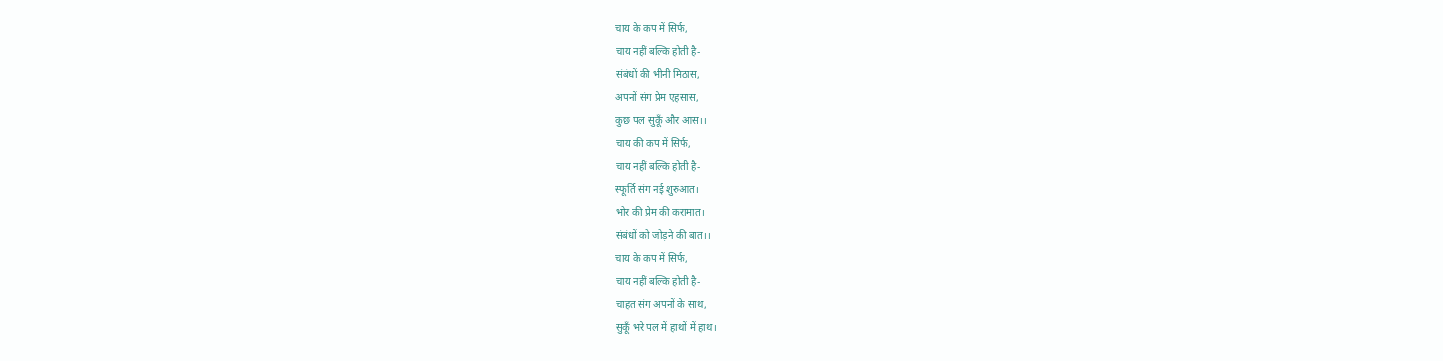चाय के कप में सिर्फ,
चाय नहीं बल्कि होती है-
संबंधों की भीनी मिठास,
अपनों संग प्रेम एहसास,
कुछ पल सुकूँ और आस।।
चाय की कप में सिर्फ,
चाय नहीं बल्कि होती है-
स्फूर्ति संग नई शुरुआत।
भोर की प्रेम की करामात।
संबंधों को जोड़ने की बात।।
चाय के कप में सिर्फ,
चाय नहीं बल्कि होती है-
चाहत संग अपनों के साथ,
सुकूँ भरे पल में हाथों में हाथ।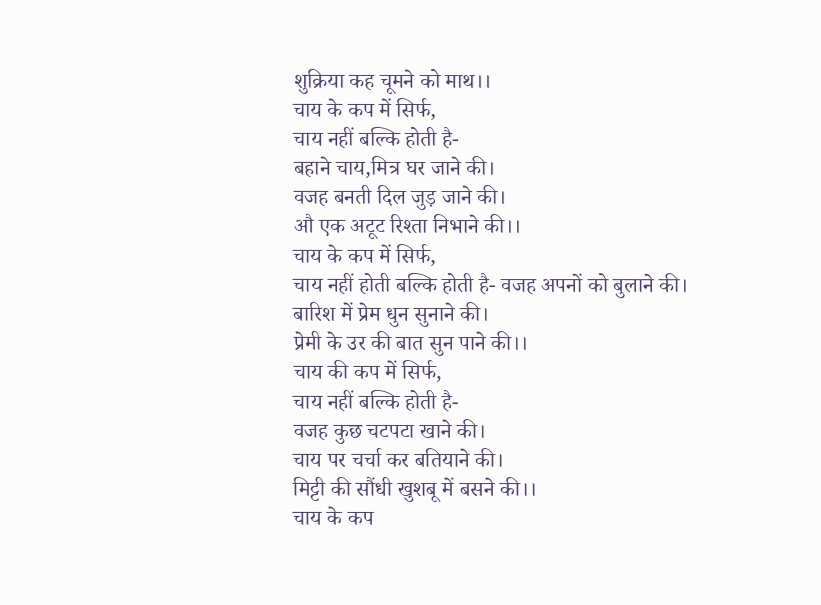शुक्रिया कह चूमने को माथ।।
चाय के कप में सिर्फ,
चाय नहीं बल्कि होती है-
बहाने चाय,मित्र घर जाने की।
वजह बनती दिल जुड़ जाने की।
औ एक अटूट रिश्ता निभाने की।।
चाय के कप में सिर्फ,
चाय नहीं होती बल्कि होती है- वजह अपनों को बुलाने की।
बारिश में प्रेम धुन सुनाने की।
प्रेमी के उर की बात सुन पाने की।।
चाय की कप में सिर्फ,
चाय नहीं बल्कि होती है-
वजह कुछ चटपटा खाने की।
चाय पर चर्चा कर बतियाने की।
मिट्टी की सौंधी खुशबू में बसने की।।
चाय के कप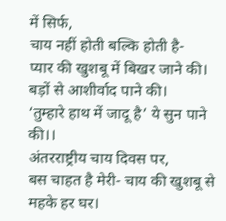में सिर्फ,
चाय नहीं होती बल्कि होती है-
प्यार की खुशबू में बिखर जाने की।
बड़ों से आशीर्वाद पाने की।
‘तुम्हारे हाथ में जादू है’ ये सुन पाने की।।
अंतरराष्ट्रीय चाय दिवस पर,
बस चाहत है मेरी- चाय की खुशबू से महके हर घर।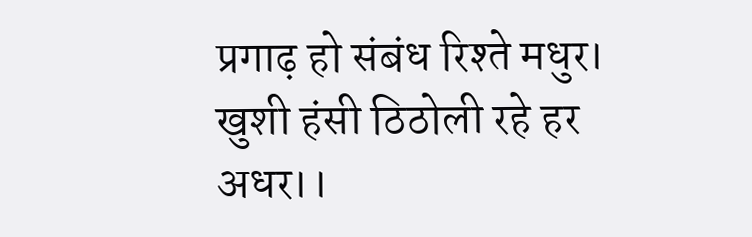प्रगाढ़ हो संबंध रिश्ते मधुर।
खुशी हंसी ठिठोली रहे हर अधर।।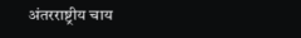अंतरराष्ट्रीय चाय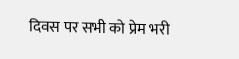दिवस पर सभी को प्रेम भरी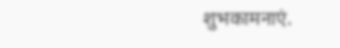शुभकामनाएं.